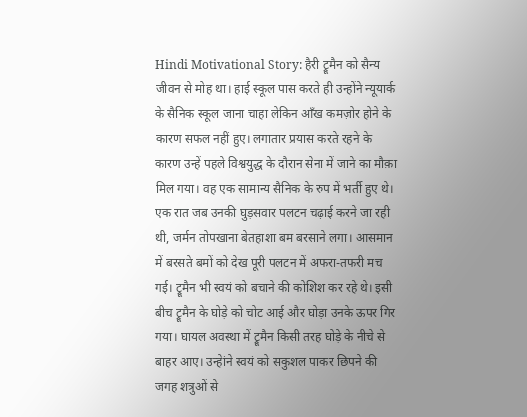Hindi Motivational Story: हैरी ट्रूमैन को सैन्य जीवन से मोह था। हाई स्कूल पास करते ही उन्होंने न्यूयार्क के सैनिक स्कूल जाना चाहा लेकिन आँख कमज़ोर होने के कारण सफल नहीं हुए। लगातार प्रयास करते रहने के कारण उन्हें पहले विश्वयुद्ध के दौरान सेना में जाने का मौक़ा मिल गया। वह एक सामान्य सैनिक के रुप में भर्ती हुए थे। एक रात जब उनकी घुड़सवार पलटन चढ़ाई करने जा रही थी, जर्मन तोपखाना बेतहाशा बम बरसाने लगा। आसमान में बरसते बमों को देख पूरी पलटन में अफरा-तफरी मच गई। ट्रूमैन भी स्वयं को बचाने की कोशिश कर रहे थे। इसी बीच ट्रूमैन के घोड़े को चोट आई और घोड़ा उनके ऊपर गिर गया। घायल अवस्था में ट्रूमैन किसी तरह घोड़े के नीचे से बाहर आए। उन्हेांने स्वयं को सकुशल पाकर छिपने की जगह शत्रुओं से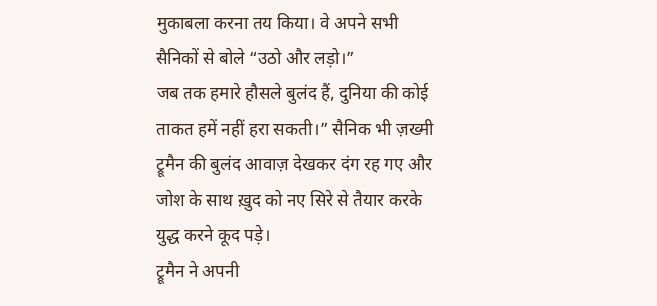मुकाबला करना तय किया। वे अपने सभी सैनिकों से बोले “उठो और लड़ो।”
जब तक हमारे हौसले बुलंद हैं, दुनिया की कोई ताकत हमें नहीं हरा सकती।” सैनिक भी ज़ख्मी ट्रूमैन की बुलंद आवाज़ देखकर दंग रह गए और जोश के साथ ख़ुद को नए सिरे से तैयार करके युद्ध करने कूद पड़े।
ट्रूमैन ने अपनी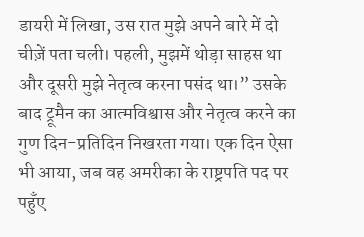डायरी में लिखा, उस रात मुझे अपने बारे में दो चीज़ें पता चली। पहली, मुझमें थोड़ा साहस था और दूसरी मुझे नेतृत्व करना पसंद था।” उसके बाद ट्रूमैन का आत्मविश्वास और नेतृत्व करने का गुण दिन-प्रतिदिन निखरता गया। एक दिन ऐसा भी आया, जब वह अमरीका के राष्ट्रपति पद पर पहुँए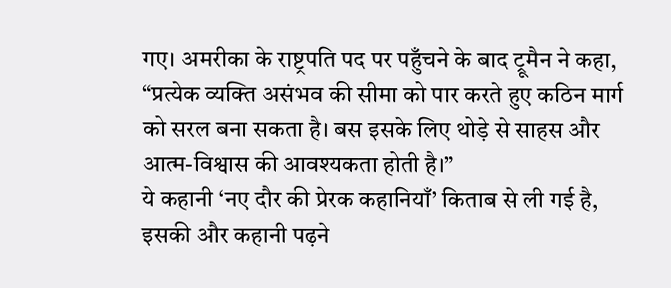गए। अमरीका के राष्ट्रपति पद पर पहुँचने के बाद ट्रूमैन ने कहा, “प्रत्येक व्यक्ति असंभव की सीमा को पार करते हुए कठिन मार्ग को सरल बना सकता है। बस इसके लिए थोड़े से साहस और आत्म-विश्वास की आवश्यकता होती है।”
ये कहानी ‘नए दौर की प्रेरक कहानियाँ’ किताब से ली गई है, इसकी और कहानी पढ़ने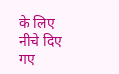के लिए नीचे दिए गए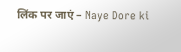लिंक पर जाएं – Naye Dore ki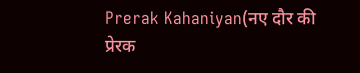Prerak Kahaniyan(नए दौर की प्रेरक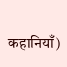कहानियाँ)